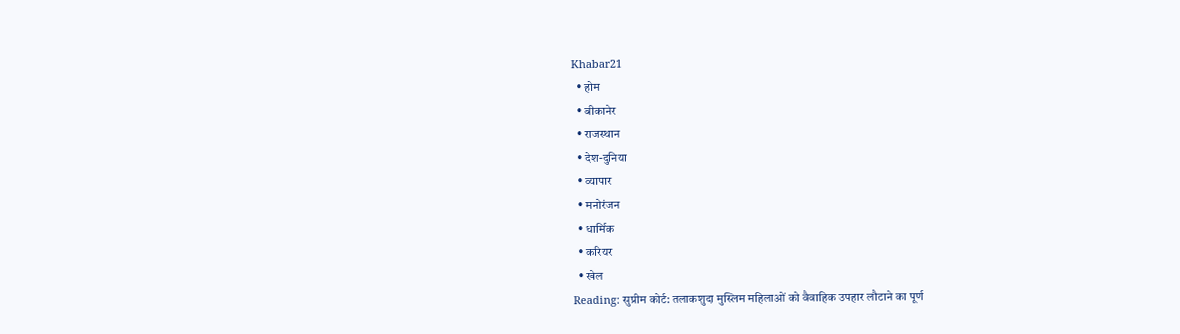Khabar21
  • होम
  • बीकानेर
  • राजस्थान
  • देश-दुनिया
  • व्यापार
  • मनोरंजन
  • धार्मिक
  • करियर
  • खेल
Reading: सुप्रीम कोर्ट: तलाकशुदा मुस्लिम महिलाओं को वैवाहिक उपहार लौटाने का पूर्ण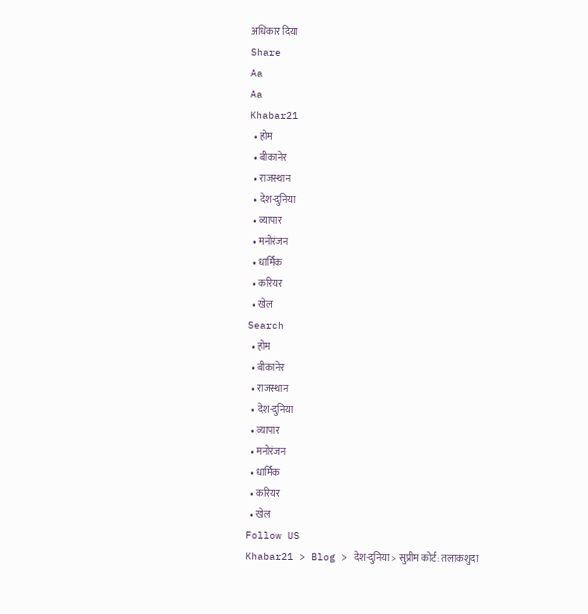अधिकार दिया
Share
Aa
Aa
Khabar21
  • होम
  • बीकानेर
  • राजस्थान
  • देश-दुनिया
  • व्यापार
  • मनोरंजन
  • धार्मिक
  • करियर
  • खेल
Search
  • होम
  • बीकानेर
  • राजस्थान
  • देश-दुनिया
  • व्यापार
  • मनोरंजन
  • धार्मिक
  • करियर
  • खेल
Follow US
Khabar21 > Blog > देश-दुनिया > सुप्रीम कोर्ट: तलाकशुदा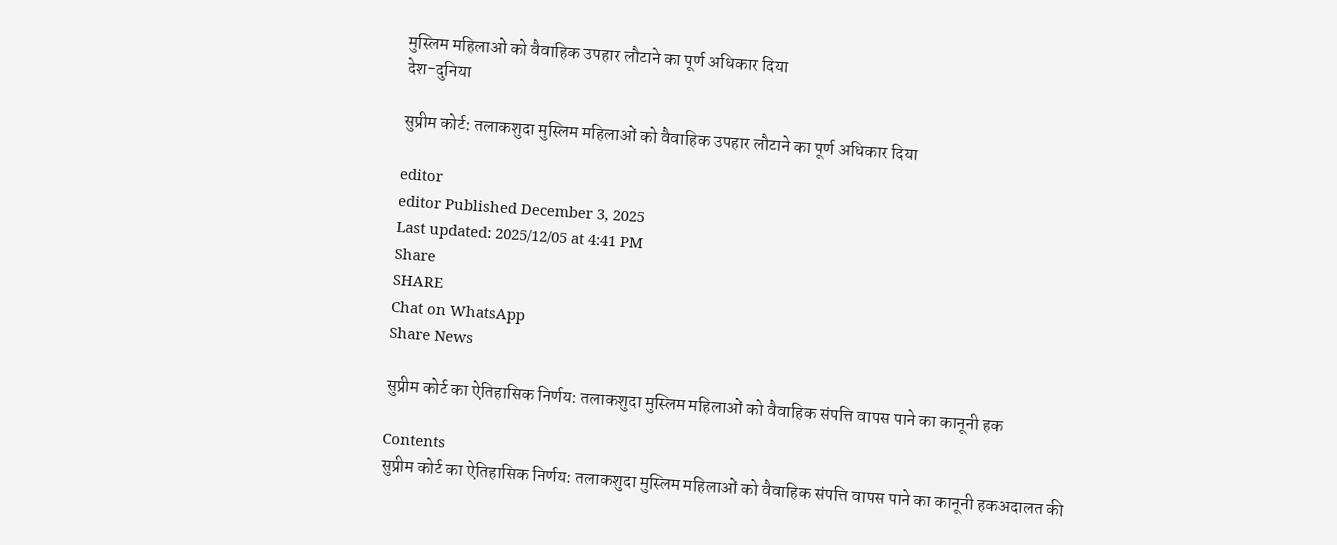मुस्लिम महिलाओं को वैवाहिक उपहार लौटाने का पूर्ण अधिकार दिया
देश-दुनिया

सुप्रीम कोर्ट: तलाकशुदा मुस्लिम महिलाओं को वैवाहिक उपहार लौटाने का पूर्ण अधिकार दिया

editor
editor Published December 3, 2025
Last updated: 2025/12/05 at 4:41 PM
Share
SHARE
Chat on WhatsApp
Share News

सुप्रीम कोर्ट का ऐतिहासिक निर्णय: तलाकशुदा मुस्लिम महिलाओं को वैवाहिक संपत्ति वापस पाने का कानूनी हक

Contents
सुप्रीम कोर्ट का ऐतिहासिक निर्णय: तलाकशुदा मुस्लिम महिलाओं को वैवाहिक संपत्ति वापस पाने का कानूनी हकअदालत की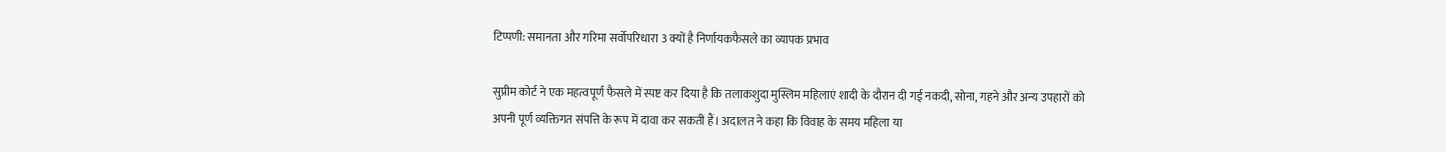टिप्पणी: समानता और गरिमा सर्वोपरिधारा 3 क्यों है निर्णायकफैसले का व्यापक प्रभाव

सुप्रीम कोर्ट ने एक महत्वपूर्ण फैसले में स्पष्ट कर दिया है कि तलाकशुदा मुस्लिम महिलाएं शादी के दौरान दी गई नकदी, सोना, गहने और अन्य उपहारों को अपनी पूर्ण व्यक्तिगत संपत्ति के रूप में दावा कर सकती हैं। अदालत ने कहा कि विवाह के समय महिला या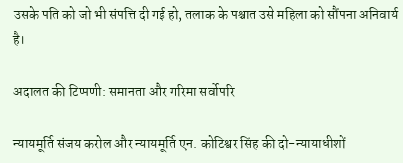उसके पति को जो भी संपत्ति दी गई हो, तलाक के पश्चात उसे महिला को सौंपना अनिवार्य है।

अदालत की टिप्पणी: समानता और गरिमा सर्वोपरि

न्यायमूर्ति संजय करोल और न्यायमूर्ति एन. कोटिश्वर सिंह की दो-न्यायाधीशों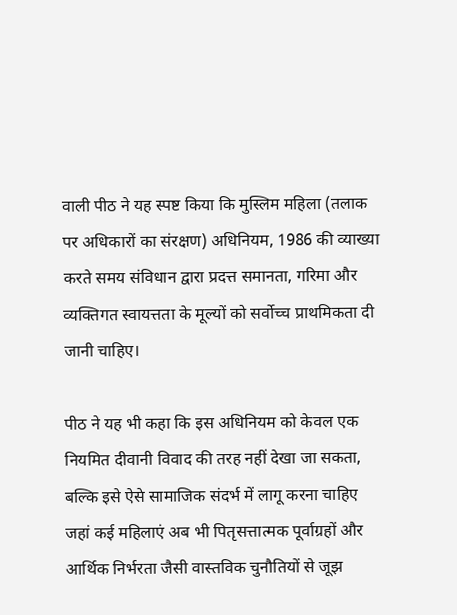वाली पीठ ने यह स्पष्ट किया कि मुस्लिम महिला (तलाक पर अधिकारों का संरक्षण) अधिनियम, 1986 की व्याख्या करते समय संविधान द्वारा प्रदत्त समानता, गरिमा और व्यक्तिगत स्वायत्तता के मूल्यों को सर्वोच्च प्राथमिकता दी जानी चाहिए।

पीठ ने यह भी कहा कि इस अधिनियम को केवल एक नियमित दीवानी विवाद की तरह नहीं देखा जा सकता, बल्कि इसे ऐसे सामाजिक संदर्भ में लागू करना चाहिए जहां कई महिलाएं अब भी पितृसत्तात्मक पूर्वाग्रहों और आर्थिक निर्भरता जैसी वास्तविक चुनौतियों से जूझ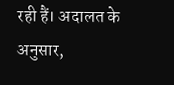रही हैं। अदालत के अनुसार,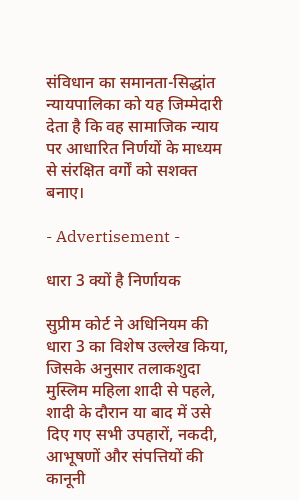संविधान का समानता-सिद्धांत न्यायपालिका को यह जिम्मेदारी देता है कि वह सामाजिक न्याय पर आधारित निर्णयों के माध्यम से संरक्षित वर्गों को सशक्त बनाए।

- Advertisement -

धारा 3 क्यों है निर्णायक

सुप्रीम कोर्ट ने अधिनियम की धारा 3 का विशेष उल्लेख किया, जिसके अनुसार तलाकशुदा मुस्लिम महिला शादी से पहले, शादी के दौरान या बाद में उसे दिए गए सभी उपहारों, नकदी, आभूषणों और संपत्तियों की कानूनी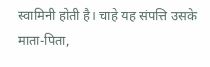स्वामिनी होती है। चाहे यह संपत्ति उसके माता-पिता,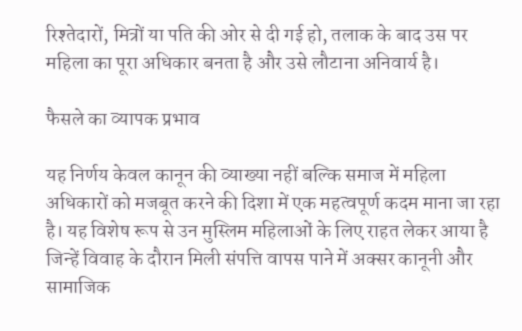रिश्तेदारों, मित्रों या पति की ओर से दी गई हो, तलाक के बाद उस पर महिला का पूरा अधिकार बनता है और उसे लौटाना अनिवार्य है।

फैसले का व्यापक प्रभाव

यह निर्णय केवल कानून की व्याख्या नहीं बल्कि समाज में महिला अधिकारों को मजबूत करने की दिशा में एक महत्वपूर्ण कदम माना जा रहा है। यह विशेष रूप से उन मुस्लिम महिलाओं के लिए राहत लेकर आया है जिन्हें विवाह के दौरान मिली संपत्ति वापस पाने में अक्सर कानूनी और सामाजिक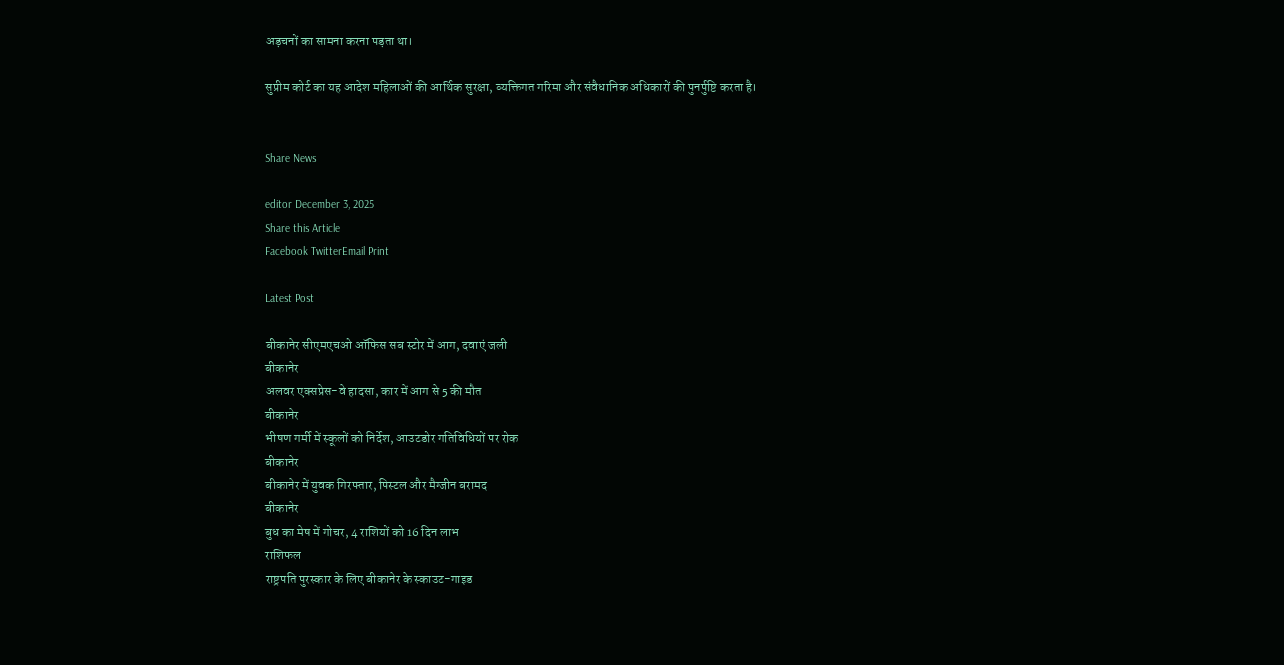अड़चनों का सामना करना पड़ता था।

सुप्रीम कोर्ट का यह आदेश महिलाओं की आर्थिक सुरक्षा, व्यक्तिगत गरिमा और संवैधानिक अधिकारों की पुनर्पुष्टि करता है।


Share News

editor December 3, 2025
Share this Article
Facebook TwitterEmail Print

Latest Post

बीकानेर सीएमएचओ ऑफिस सब स्टोर में आग, दवाएं जली
बीकानेर
अलवर एक्सप्रेस-वे हादसा, कार में आग से 5 की मौत
बीकानेर
भीषण गर्मी में स्कूलों को निर्देश, आउटडोर गतिविधियों पर रोक
बीकानेर
बीकानेर में युवक गिरफ्तार, पिस्टल और मैग्जीन बरामद
बीकानेर
बुध का मेष में गोचर, 4 राशियों को 16 दिन लाभ
राशिफल
राष्ट्रपति पुरस्कार के लिए बीकानेर के स्काउट-गाइड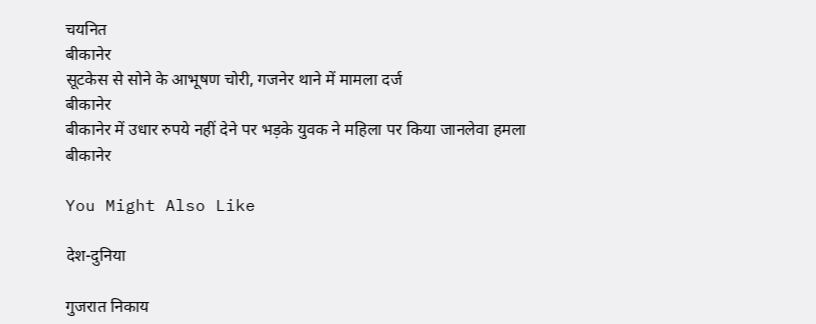चयनित
बीकानेर
सूटकेस से सोने के आभूषण चोरी, गजनेर थाने में मामला दर्ज
बीकानेर
बीकानेर में उधार रुपये नहीं देने पर भड़के युवक ने महिला पर किया जानलेवा हमला
बीकानेर

You Might Also Like

देश-दुनिया

गुजरात निकाय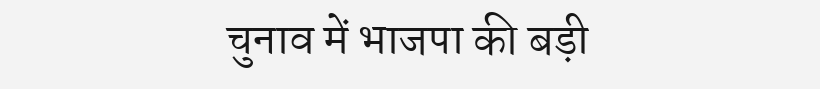चुनाव में भाजपा की बड़ी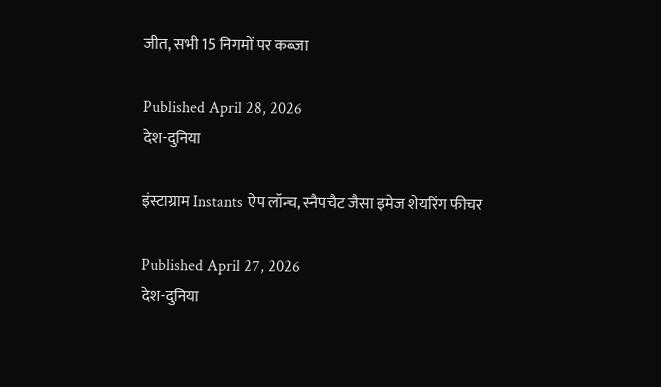जीत, सभी 15 निगमों पर कब्जा

Published April 28, 2026
देश-दुनिया

इंस्टाग्राम Instants ऐप लॉन्च, स्नैपचैट जैसा इमेज शेयरिंग फीचर

Published April 27, 2026
देश-दुनिया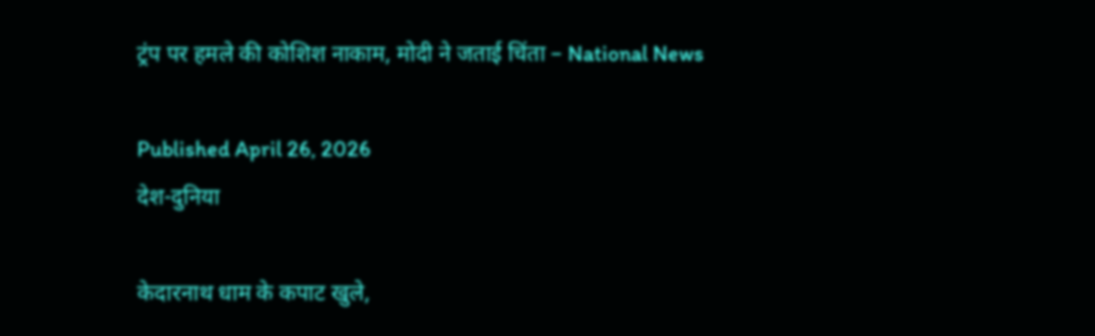ट्रंप पर हमले की कोशिश नाकाम, मोदी ने जताई चिंता – National News

Published April 26, 2026
देश-दुनिया

केदारनाथ धाम के कपाट खुले,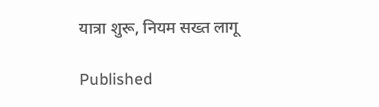यात्रा शुरू, नियम सख्त लागू

Published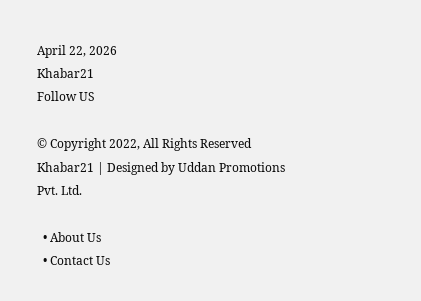April 22, 2026
Khabar21
Follow US

© Copyright 2022, All Rights Reserved Khabar21 | Designed by Uddan Promotions Pvt. Ltd.

  • About Us
  • Contact Us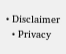• Disclaimer
  • Privacy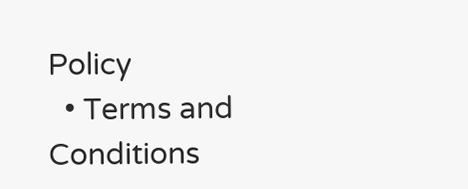Policy
  • Terms and Conditions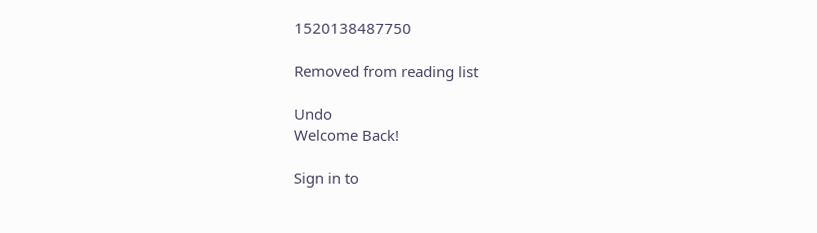1520138487750

Removed from reading list

Undo
Welcome Back!

Sign in to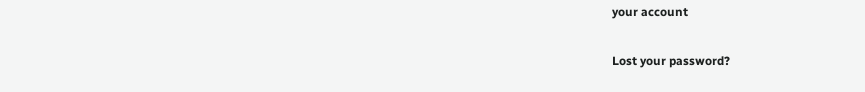your account

Lost your password?